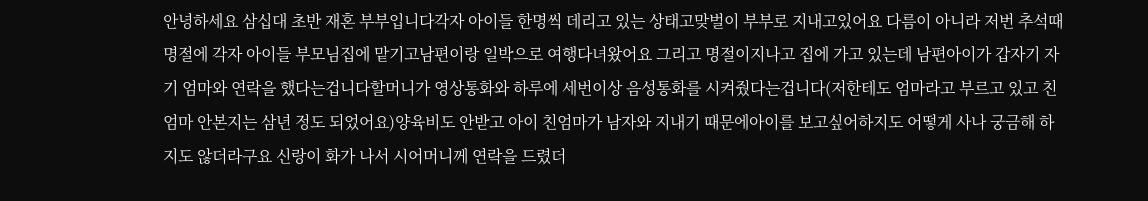안녕하세요 삼십대 초반 재혼 부부입니다각자 아이들 한명씩 데리고 있는 상태고맞벌이 부부로 지내고있어요 다름이 아니라 저번 추석때 명절에 각자 아이들 부모님집에 맡기고남편이랑 일박으로 여행다녀왔어요 그리고 명절이지나고 집에 가고 있는데 남편아이가 갑자기 자기 엄마와 연락을 했다는겁니다할머니가 영상통화와 하루에 세번이상 음성통화를 시켜줬다는겁니다(저한테도 엄마라고 부르고 있고 친엄마 안본지는 삼년 정도 되었어요)양육비도 안받고 아이 친엄마가 남자와 지내기 때문에아이를 보고싶어하지도 어떻게 사나 궁금해 하지도 않더라구요 신랑이 화가 나서 시어머니께 연락을 드렸더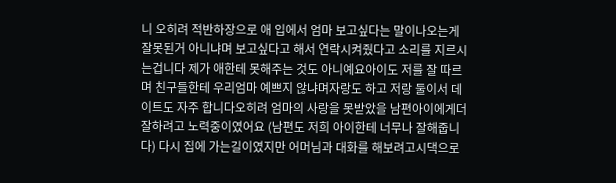니 오히려 적반하장으로 애 입에서 엄마 보고싶다는 말이나오는게 잘못된거 아니냐며 보고싶다고 해서 연락시켜줬다고 소리를 지르시는겁니다 제가 애한테 못해주는 것도 아니예요아이도 저를 잘 따르며 친구들한테 우리엄마 예쁘지 않냐며자랑도 하고 저랑 둘이서 데이트도 자주 합니다오히려 엄마의 사랑을 못받았을 남편아이에게더 잘하려고 노력중이였어요 (남편도 저희 아이한테 너무나 잘해줍니다) 다시 집에 가는길이였지만 어머님과 대화를 해보려고시댁으로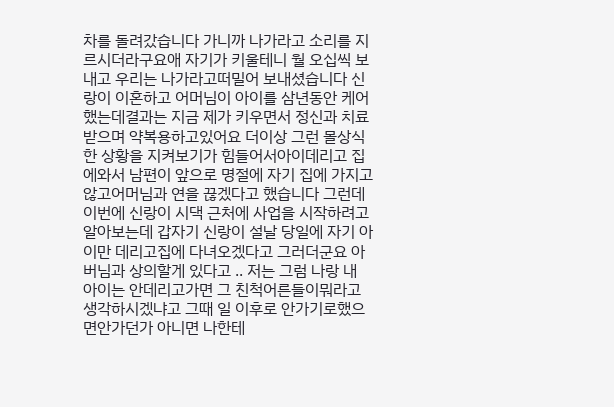차를 돌려갔습니다 가니까 나가라고 소리를 지르시더라구요애 자기가 키울테니 월 오십씩 보내고 우리는 나가라고떠밀어 보내셨습니다 신랑이 이혼하고 어머님이 아이를 삼년동안 케어했는데결과는 지금 제가 키우면서 정신과 치료 받으며 약복용하고있어요 더이상 그런 몰상식한 상황을 지켜보기가 힘들어서아이데리고 집에와서 남편이 앞으로 명절에 자기 집에 가지고않고어머님과 연을 끊겠다고 했습니다 그런데 이번에 신랑이 시댁 근처에 사업을 시작하려고 알아보는데 갑자기 신랑이 설날 당일에 자기 아이만 데리고집에 다녀오겠다고 그러더군요 아버님과 상의할게 있다고 .. 저는 그럼 나랑 내 아이는 안데리고가면 그 친척어른들이뭐라고 생각하시겠냐고 그때 일 이후로 안가기로했으면안가던가 아니면 나한테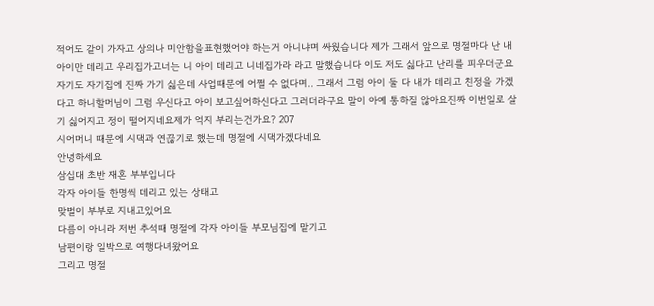적어도 같이 가자고 상의나 미안함을표현했어야 하는거 아니냐며 싸웠습니다 제가 그래서 앞으로 명절마다 난 내 아이만 데리고 우리집가고너는 니 아이 데리고 니네집가라 라고 말했습니다 이도 저도 싫다고 난리를 피우더군요자기도 자기집에 진짜 가기 싫은데 사업때문에 어쩔 수 없다며.. 그래서 그럼 아이 둘 다 내가 데리고 친정을 가겠다고 하니할머님이 그럼 우신다고 아이 보고싶어하신다고 그러더라구요 말이 아예 통하질 않아요진짜 이번일로 살기 싫어지고 정이 떨어지네요제가 억지 부리는건가요? 207
시어머니 때문에 시댁과 연끊기로 했는데 명절에 시댁가겠다네요
안녕하세요
삼십대 초반 재혼 부부입니다
각자 아이들 한명씩 데리고 있는 상태고
맞벌이 부부로 지내고있어요
다름이 아니라 저번 추석때 명절에 각자 아이들 부모님집에 맡기고
남편이랑 일박으로 여행다녀왔어요
그리고 명절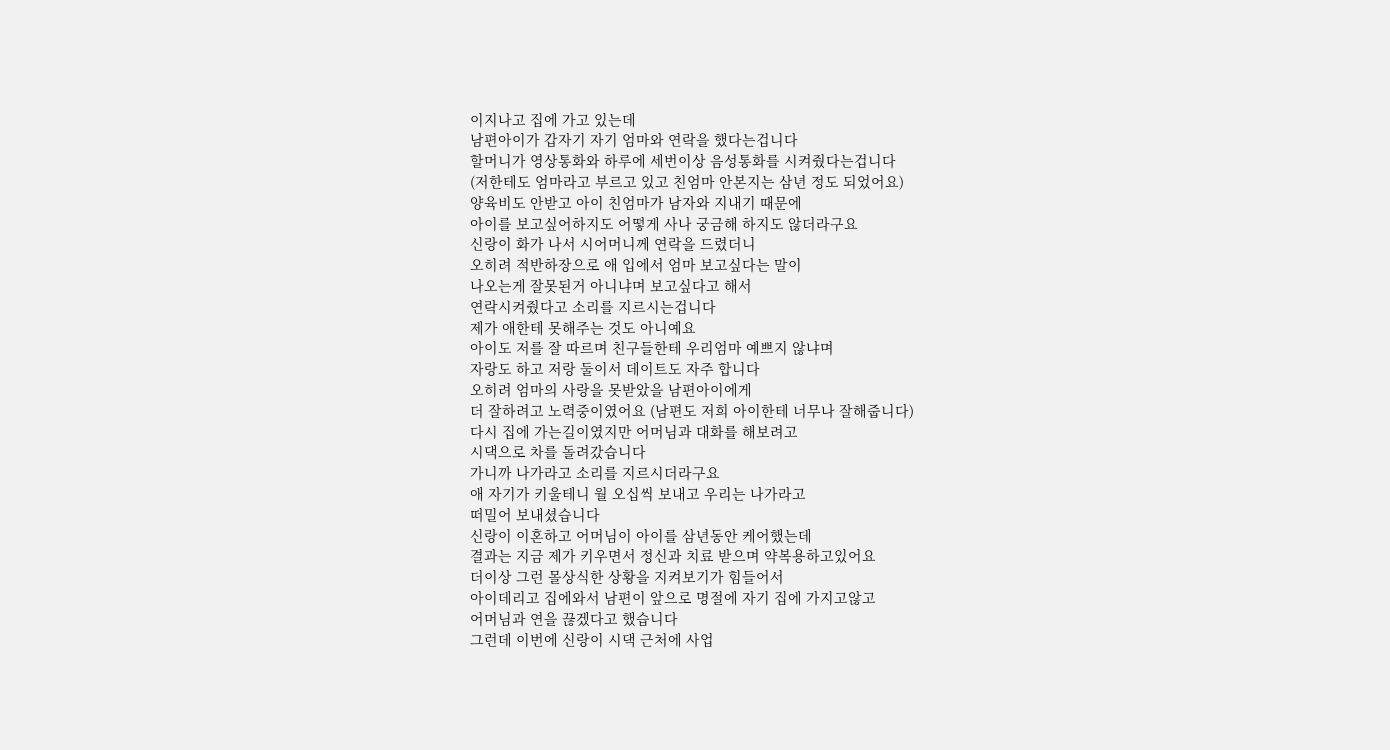이지나고 집에 가고 있는데
남편아이가 갑자기 자기 엄마와 연락을 했다는겁니다
할머니가 영상통화와 하루에 세번이상 음성통화를 시켜줬다는겁니다
(저한테도 엄마라고 부르고 있고 친엄마 안본지는 삼년 정도 되었어요)
양육비도 안받고 아이 친엄마가 남자와 지내기 때문에
아이를 보고싶어하지도 어떻게 사나 궁금해 하지도 않더라구요
신랑이 화가 나서 시어머니께 연락을 드렸더니
오히려 적반하장으로 애 입에서 엄마 보고싶다는 말이
나오는게 잘못된거 아니냐며 보고싶다고 해서
연락시켜줬다고 소리를 지르시는겁니다
제가 애한테 못해주는 것도 아니예요
아이도 저를 잘 따르며 친구들한테 우리엄마 예쁘지 않냐며
자랑도 하고 저랑 둘이서 데이트도 자주 합니다
오히려 엄마의 사랑을 못받았을 남편아이에게
더 잘하려고 노력중이였어요 (남편도 저희 아이한테 너무나 잘해줍니다)
다시 집에 가는길이였지만 어머님과 대화를 해보려고
시댁으로 차를 돌려갔습니다
가니까 나가라고 소리를 지르시더라구요
애 자기가 키울테니 월 오십씩 보내고 우리는 나가라고
떠밀어 보내셨습니다
신랑이 이혼하고 어머님이 아이를 삼년동안 케어했는데
결과는 지금 제가 키우면서 정신과 치료 받으며 약복용하고있어요
더이상 그런 몰상식한 상황을 지켜보기가 힘들어서
아이데리고 집에와서 남편이 앞으로 명절에 자기 집에 가지고않고
어머님과 연을 끊겠다고 했습니다
그런데 이번에 신랑이 시댁 근처에 사업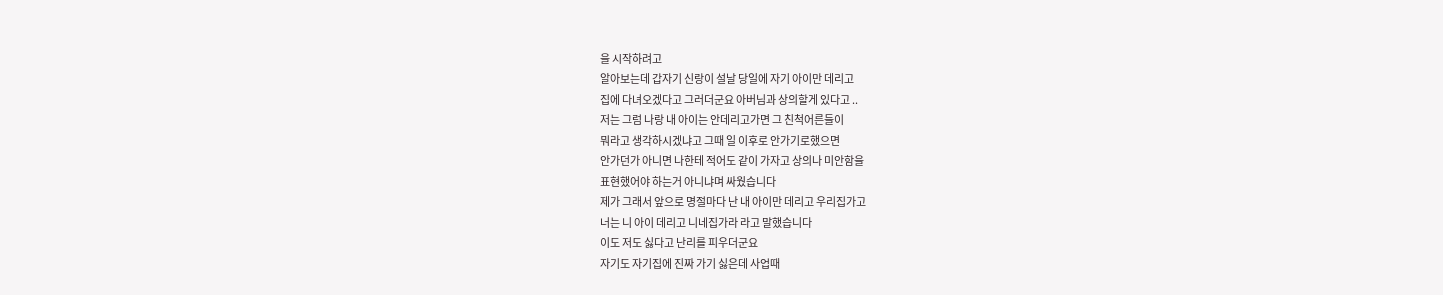을 시작하려고
알아보는데 갑자기 신랑이 설날 당일에 자기 아이만 데리고
집에 다녀오겠다고 그러더군요 아버님과 상의할게 있다고 ..
저는 그럼 나랑 내 아이는 안데리고가면 그 친척어른들이
뭐라고 생각하시겠냐고 그때 일 이후로 안가기로했으면
안가던가 아니면 나한테 적어도 같이 가자고 상의나 미안함을
표현했어야 하는거 아니냐며 싸웠습니다
제가 그래서 앞으로 명절마다 난 내 아이만 데리고 우리집가고
너는 니 아이 데리고 니네집가라 라고 말했습니다
이도 저도 싫다고 난리를 피우더군요
자기도 자기집에 진짜 가기 싫은데 사업때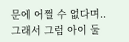문에 어쩔 수 없다며..
그래서 그럼 아이 둘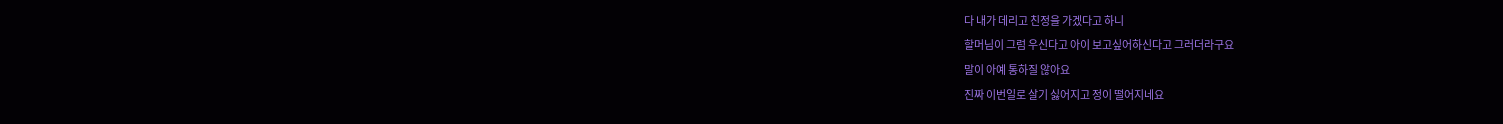다 내가 데리고 친정을 가겠다고 하니
할머님이 그럼 우신다고 아이 보고싶어하신다고 그러더라구요
말이 아예 통하질 않아요
진짜 이번일로 살기 싫어지고 정이 떨어지네요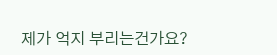제가 억지 부리는건가요?